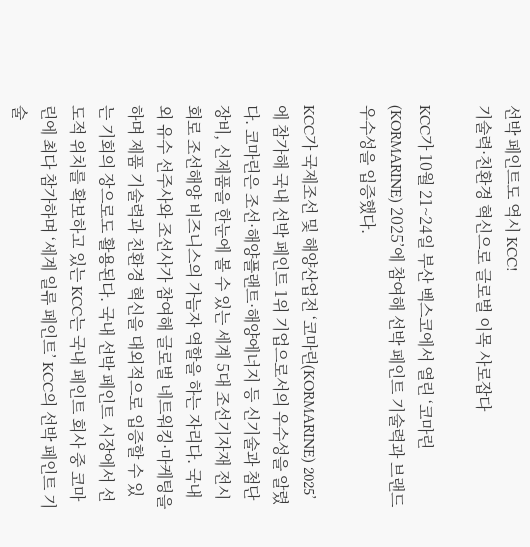선박 페인트도 역시 KCC!
기술력·친환경 혁신으로 글로벌 이목 사로잡다

KCC가 10월 21~24일 부산 벡스코에서 열린 ‘코마린(KORMARINE) 2025’에 참여해 선박 페인트 기술력과 브랜드 우수성을 입증했다.

KCC가 국제조선 및 해양산업전 ‘코마린(KORMARINE) 2025’에 참가해 국내 선박 페인트 1위 기업으로서의 우수성을 알렸다. 코마린은 조선·해양플랜트·해양에너지 등 신기술과 첨단 장비, 신제품을 한눈에 볼 수 있는 세계 5대 조선기자재 전시회로 조선해양 비즈니스의 가늠자 역할을 하는 자리다. 국내외 유수 선주사와 조선사가 참여해 글로벌 네트워킹·마케팅을 하며 제품 기술력과 친환경 혁신을 대외적으로 입증할 수 있는 기회의 장으로도 활용된다. 국내 선박 페인트 시장에서 선도적 위치를 확보하고 있는 KCC는 국내 페인트 회사 중 코마린에 최다 참가하며 ‘세계 일류 페인트’ KCC의 선박 페인트 기술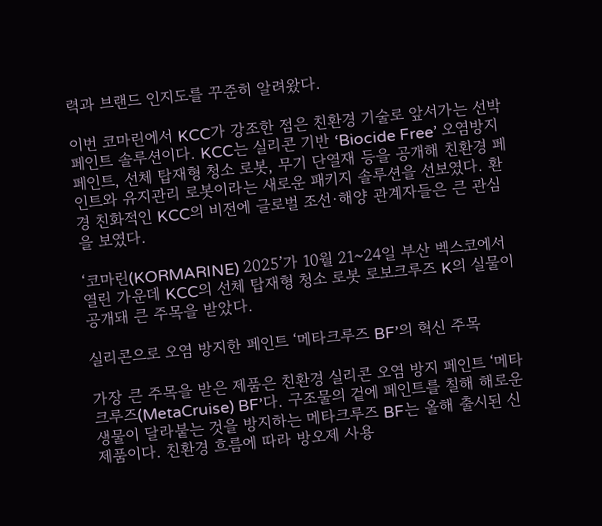력과 브랜드 인지도를 꾸준히 알려왔다.

이번 코마린에서 KCC가 강조한 점은 친환경 기술로 앞서가는 선박 페인트 솔루션이다. KCC는 실리콘 기반 ‘Biocide Free’ 오염방지 페인트, 선체 탑재형 청소 로봇, 무기 단열재 등을 공개해 친환경 페인트와 유지관리 로봇이라는 새로운 패키지 솔루션을 선보였다. 환경 친화적인 KCC의 비전에 글로벌 조선·해양 관계자들은 큰 관심을 보였다.

‘코마린(KORMARINE) 2025’가 10월 21~24일 부산 벡스코에서 열린 가운데 KCC의 선체 탑재형 청소 로봇 로보크루즈 K의 실물이 공개돼 큰 주목을 받았다.

실리콘으로 오염 방지한 페인트 ‘메타크루즈 BF’의 혁신 주목

가장 큰 주목을 받은 제품은 친환경 실리콘 오염 방지 페인트 ‘메타크루즈(MetaCruise) BF’다. 구조물의 겉에 페인트를 칠해 해로운 생물이 달라붙는 것을 방지하는 메타크루즈 BF는 올해 출시된 신제품이다. 친환경 흐름에 따라 방오제 사용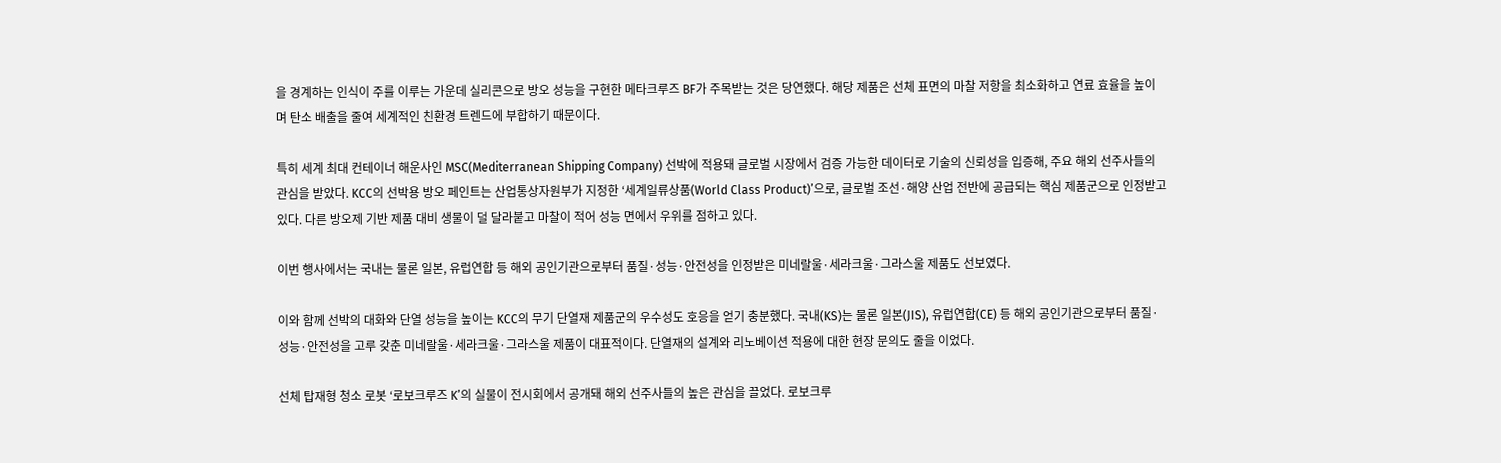을 경계하는 인식이 주를 이루는 가운데 실리콘으로 방오 성능을 구현한 메타크루즈 BF가 주목받는 것은 당연했다. 해당 제품은 선체 표면의 마찰 저항을 최소화하고 연료 효율을 높이며 탄소 배출을 줄여 세계적인 친환경 트렌드에 부합하기 때문이다.

특히 세계 최대 컨테이너 해운사인 MSC(Mediterranean Shipping Company) 선박에 적용돼 글로벌 시장에서 검증 가능한 데이터로 기술의 신뢰성을 입증해, 주요 해외 선주사들의 관심을 받았다. KCC의 선박용 방오 페인트는 산업통상자원부가 지정한 ‘세계일류상품(World Class Product)’으로, 글로벌 조선·해양 산업 전반에 공급되는 핵심 제품군으로 인정받고 있다. 다른 방오제 기반 제품 대비 생물이 덜 달라붙고 마찰이 적어 성능 면에서 우위를 점하고 있다.

이번 행사에서는 국내는 물론 일본, 유럽연합 등 해외 공인기관으로부터 품질·성능·안전성을 인정받은 미네랄울·세라크울·그라스울 제품도 선보였다.

이와 함께 선박의 대화와 단열 성능을 높이는 KCC의 무기 단열재 제품군의 우수성도 호응을 얻기 충분했다. 국내(KS)는 물론 일본(JIS), 유럽연합(CE) 등 해외 공인기관으로부터 품질·성능·안전성을 고루 갖춘 미네랄울·세라크울·그라스울 제품이 대표적이다. 단열재의 설계와 리노베이션 적용에 대한 현장 문의도 줄을 이었다.

선체 탑재형 청소 로봇 ‘로보크루즈 K’의 실물이 전시회에서 공개돼 해외 선주사들의 높은 관심을 끌었다. 로보크루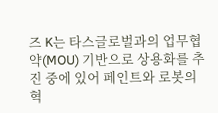즈 K는 타스글로벌과의 업무협약(MOU) 기반으로 상용화를 추진 중에 있어 페인트와 로봇의 혁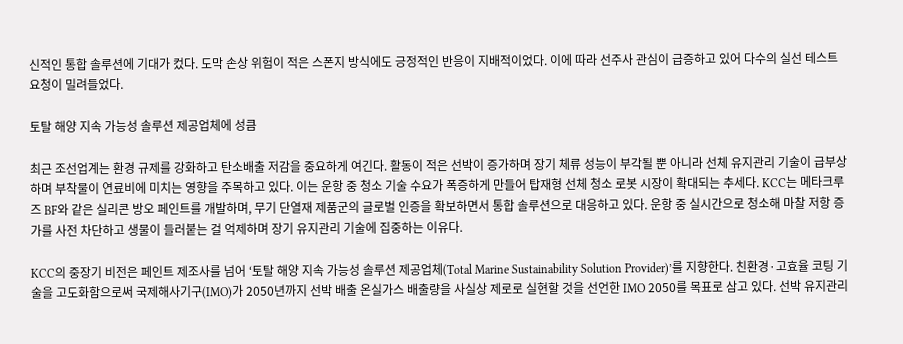신적인 통합 솔루션에 기대가 컸다. 도막 손상 위험이 적은 스폰지 방식에도 긍정적인 반응이 지배적이었다. 이에 따라 선주사 관심이 급증하고 있어 다수의 실선 테스트 요청이 밀려들었다.

토탈 해양 지속 가능성 솔루션 제공업체에 성큼

최근 조선업계는 환경 규제를 강화하고 탄소배출 저감을 중요하게 여긴다. 활동이 적은 선박이 증가하며 장기 체류 성능이 부각될 뿐 아니라 선체 유지관리 기술이 급부상하며 부착물이 연료비에 미치는 영향을 주목하고 있다. 이는 운항 중 청소 기술 수요가 폭증하게 만들어 탑재형 선체 청소 로봇 시장이 확대되는 추세다. KCC는 메타크루즈 BF와 같은 실리콘 방오 페인트를 개발하며, 무기 단열재 제품군의 글로벌 인증을 확보하면서 통합 솔루션으로 대응하고 있다. 운항 중 실시간으로 청소해 마찰 저항 증가를 사전 차단하고 생물이 들러붙는 걸 억제하며 장기 유지관리 기술에 집중하는 이유다.

KCC의 중장기 비전은 페인트 제조사를 넘어 ‘토탈 해양 지속 가능성 솔루션 제공업체(Total Marine Sustainability Solution Provider)’를 지향한다. 친환경·고효율 코팅 기술을 고도화함으로써 국제해사기구(IMO)가 2050년까지 선박 배출 온실가스 배출량을 사실상 제로로 실현할 것을 선언한 IMO 2050를 목표로 삼고 있다. 선박 유지관리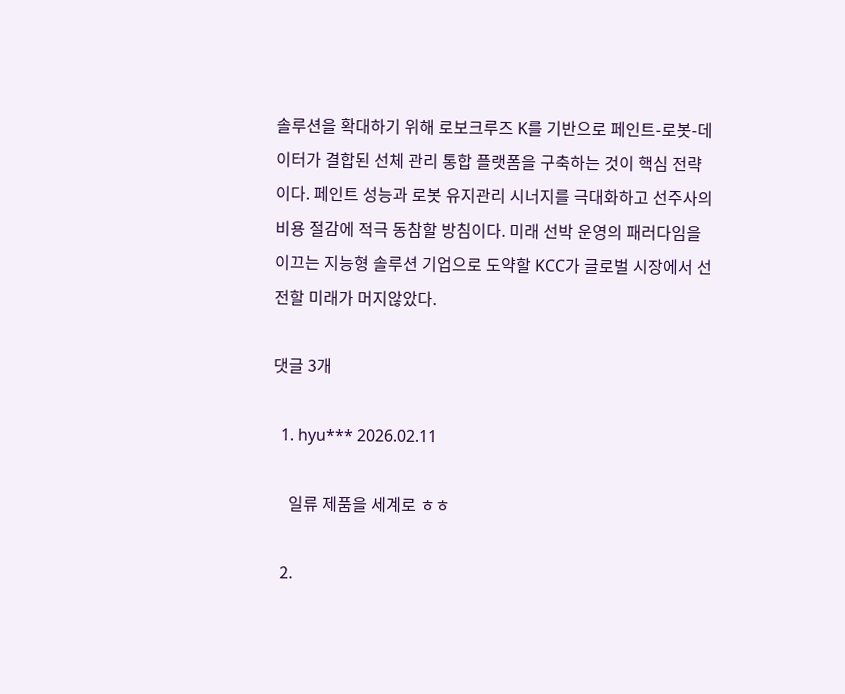솔루션을 확대하기 위해 로보크루즈 K를 기반으로 페인트-로봇-데이터가 결합된 선체 관리 통합 플랫폼을 구축하는 것이 핵심 전략이다. 페인트 성능과 로봇 유지관리 시너지를 극대화하고 선주사의 비용 절감에 적극 동참할 방침이다. 미래 선박 운영의 패러다임을 이끄는 지능형 솔루션 기업으로 도약할 KCC가 글로벌 시장에서 선전할 미래가 머지않았다.

댓글 3개

  1. hyu*** 2026.02.11

    일류 제품을 세계로 ㅎㅎ

  2.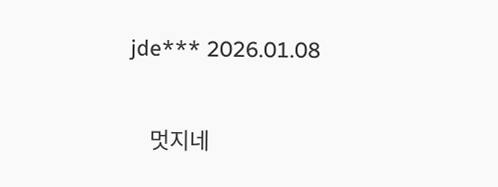jde*** 2026.01.08

    멋지네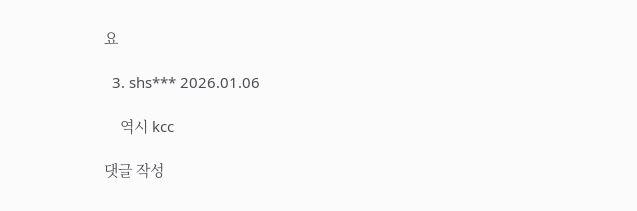요

  3. shs*** 2026.01.06

    역시 kcc

댓글 작성